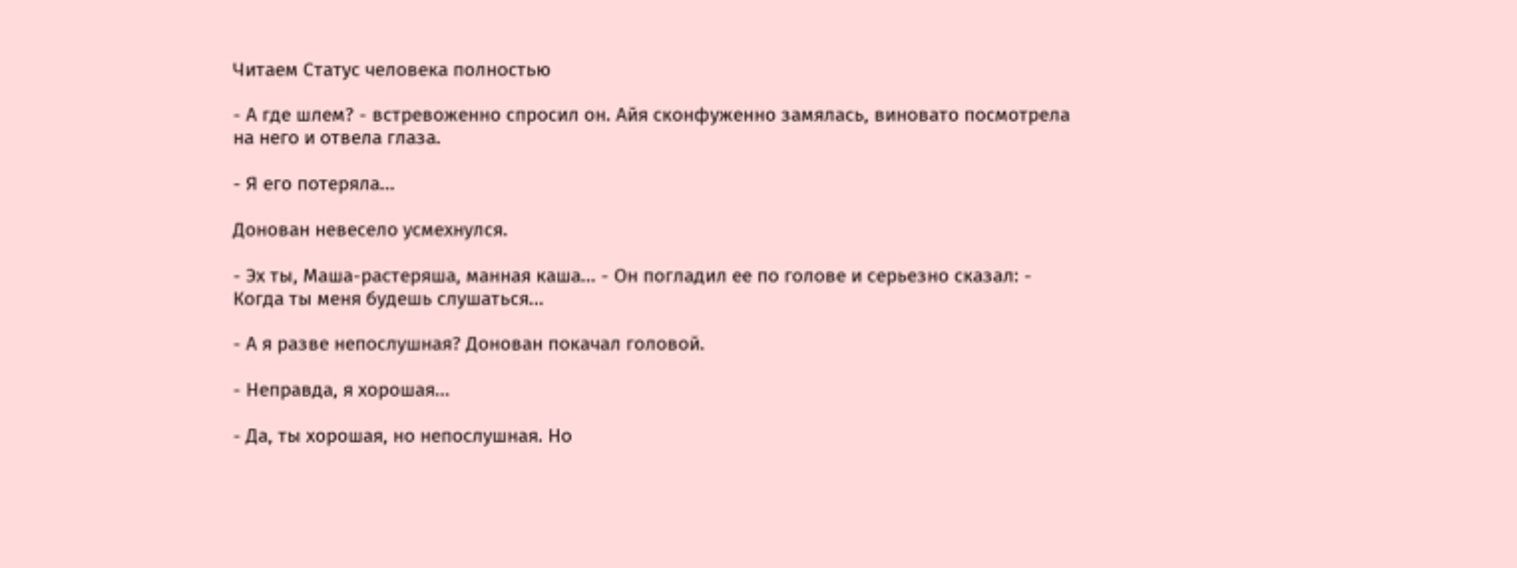Читаем Статус человека полностью

- А где шлем? - встревоженно спросил он. Айя сконфуженно замялась, виновато посмотрела на него и отвела глаза.

- Я его потеряла...

Донован невесело усмехнулся.

- Эх ты, Маша-растеряша, манная каша... - Он погладил ее по голове и серьезно сказал: - Когда ты меня будешь слушаться...

- А я разве непослушная? Донован покачал головой.

- Неправда, я хорошая...

- Да, ты хорошая, но непослушная. Но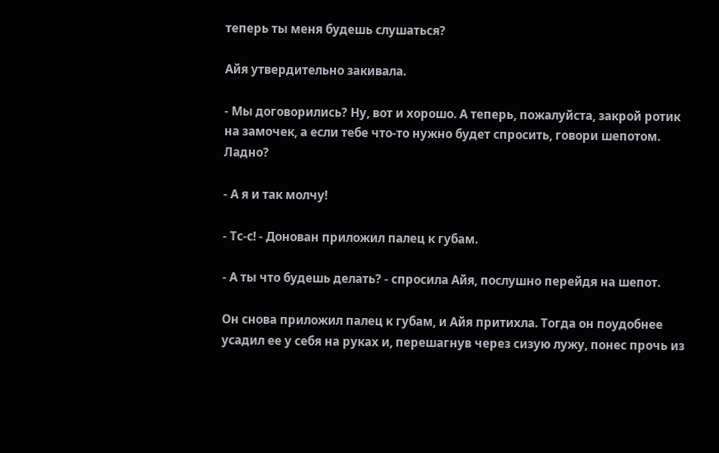теперь ты меня будешь слушаться?

Айя утвердительно закивала.

- Мы договорились? Ну, вот и хорошо. А теперь, пожалуйста, закрой ротик на замочек, а если тебе что-то нужно будет спросить, говори шепотом. Ладно?

- А я и так молчу!

- Тс-с! - Донован приложил палец к губам.

- А ты что будешь делать? - спросила Айя, послушно перейдя на шепот.

Он снова приложил палец к губам, и Айя притихла. Тогда он поудобнее усадил ее у себя на руках и, перешагнув через сизую лужу, понес прочь из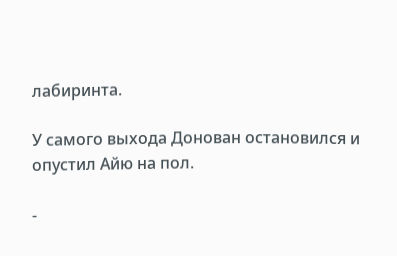лабиринта.

У самого выхода Донован остановился и опустил Айю на пол.

-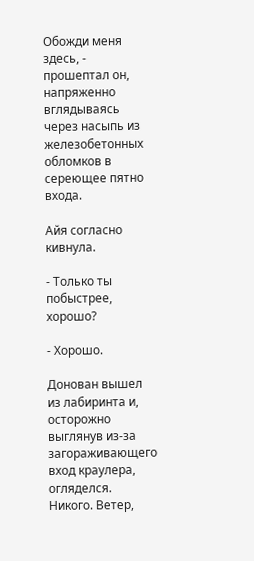Обожди меня здесь, - прошептал он, напряженно вглядываясь через насыпь из железобетонных обломков в сереющее пятно входа.

Айя согласно кивнула.

- Только ты побыстрее, хорошо?

- Хорошо.

Донован вышел из лабиринта и, осторожно выглянув из-за загораживающего вход краулера, огляделся. Никого. Ветер,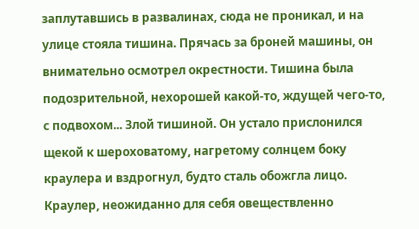заплутавшись в развалинах, сюда не проникал, и на улице стояла тишина. Прячась за броней машины, он внимательно осмотрел окрестности. Тишина была подозрительной, нехорошей какой-то, ждущей чего-то, с подвохом... Злой тишиной. Он устало прислонился щекой к шероховатому, нагретому солнцем боку краулера и вздрогнул, будто сталь обожгла лицо. Краулер, неожиданно для себя овеществленно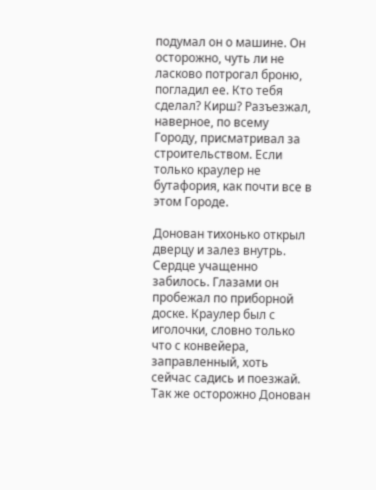подумал он о машине. Он осторожно, чуть ли не ласково потрогал броню, погладил ее. Кто тебя сделал? Кирш? Разъезжал, наверное, по всему Городу, присматривал за строительством. Если только краулер не бутафория, как почти все в этом Городе.

Донован тихонько открыл дверцу и залез внутрь. Сердце учащенно забилось. Глазами он пробежал по приборной доске. Краулер был с иголочки, словно только что с конвейера, заправленный, хоть сейчас садись и поезжай. Так же осторожно Донован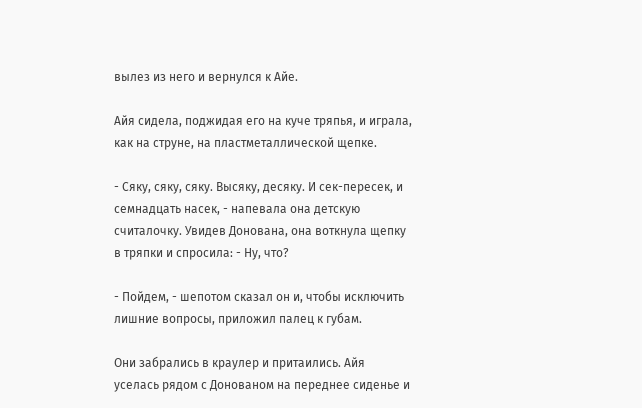вылез из него и вернулся к Айе.

Айя сидела, поджидая его на куче тряпья, и играла, как на струне, на пластметаллической щепке.

- Сяку, сяку, сяку. Высяку, десяку. И сек-пересек, и семнадцать насек, - напевала она детскую считалочку. Увидев Донована, она воткнула щепку в тряпки и спросила: - Ну, что?

- Пойдем, - шепотом сказал он и, чтобы исключить лишние вопросы, приложил палец к губам.

Они забрались в краулер и притаились. Айя уселась рядом с Донованом на переднее сиденье и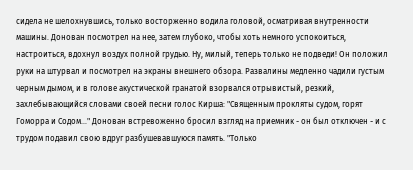сидела не шелохнувшись, только восторженно водила головой, осматривая внутренности машины. Донован посмотрел на нее, затем глубоко, чтобы хоть немного успокоиться, настроиться, вдохнул воздух полной грудью. Ну, милый, теперь только не подведи! Он положил руки на штурвал и посмотрел на экраны внешнего обзора. Развалины медленно чадили густым черным дымом, и в голове акустической гранатой взорвался отрывистый, резкий, захлебывающийся словами своей песни голос Кирша: "Священным прокляты судом, горят Гоморра и Содом..." Донован встревоженно бросил взгляд на приемник - он был отключен - и с трудом подавил свою вдруг разбушевавшуюся память. "Только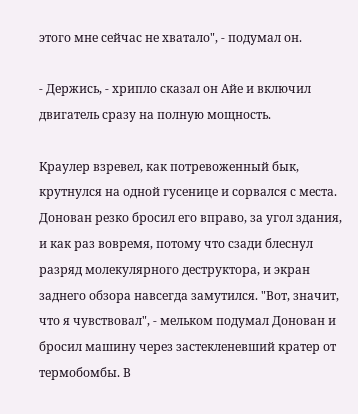этого мне сейчас не хватало", - подумал он.

- Держись, - хрипло сказал он Айе и включил двигатель сразу на полную мощность.

Краулер взревел, как потревоженный бык, крутнулся на одной гусенице и сорвался с места. Донован резко бросил его вправо, за угол здания, и как раз вовремя, потому что сзади блеснул разряд молекулярного деструктора, и экран заднего обзора навсегда замутился. "Вот, значит, что я чувствовал", - мельком подумал Донован и бросил машину через застекленевший кратер от термобомбы. В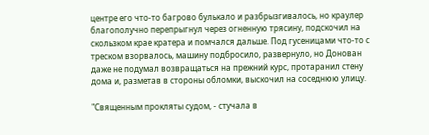центре его что-то багрово булькало и разбрызгивалось, но краулер благополучно перепрыгнул через огненную трясину, подскочил на скользком крае кратера и помчался дальше. Под гусеницами что-то с треском взорвалось, машину подбросило, развернуло, но Донован даже не подумал возвращаться на прежний курс, протаранил стену дома и, разметав в стороны обломки, выскочил на соседнюю улицу.

"Священным прокляты судом, - стучала в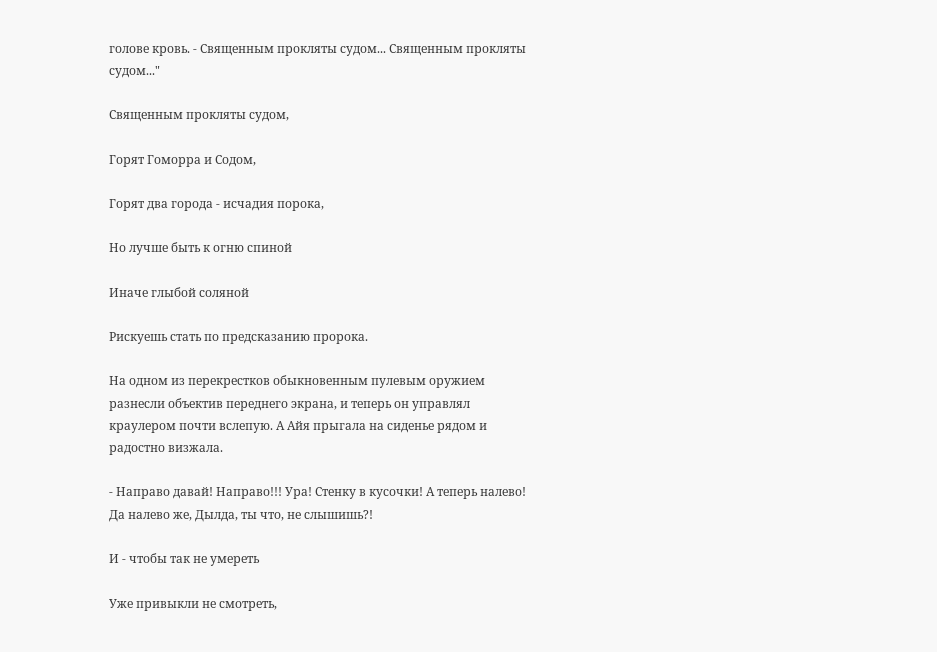голове кровь. - Священным прокляты судом... Священным прокляты судом..."

Священным прокляты судом,

Горят Гоморра и Содом,

Горят два города - исчадия порока,

Но лучше быть к огню спиной

Иначе глыбой соляной

Рискуешь стать по предсказанию пророка.

На одном из перекрестков обыкновенным пулевым оружием разнесли объектив переднего экрана, и теперь он управлял краулером почти вслепую. А Айя прыгала на сиденье рядом и радостно визжала.

- Направо давай! Направо!!! Ура! Стенку в кусочки! А теперь налево! Да налево же, Дылда, ты что, не слышишь?!

И - чтобы так не умереть

Уже привыкли не смотреть,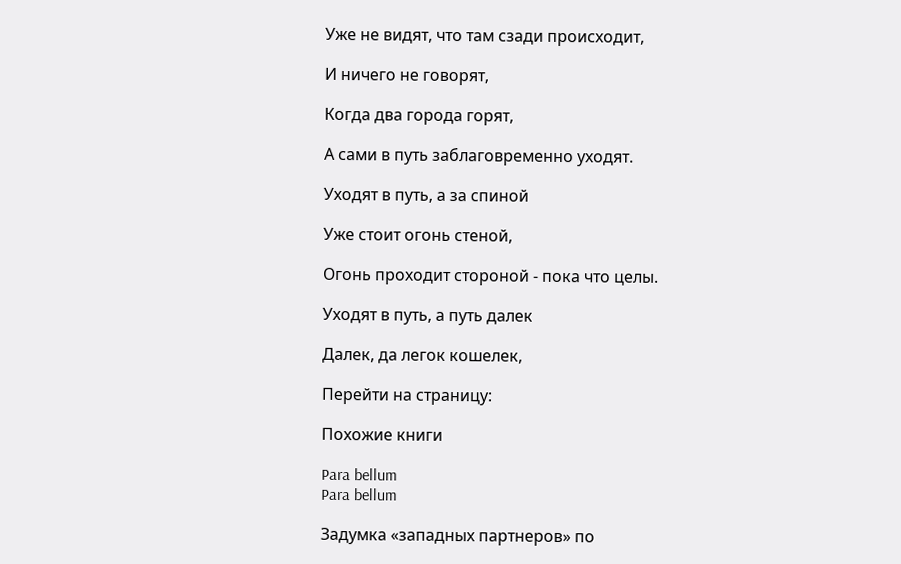Уже не видят, что там сзади происходит,

И ничего не говорят,

Когда два города горят,

А сами в путь заблаговременно уходят.

Уходят в путь, а за спиной

Уже стоит огонь стеной,

Огонь проходит стороной - пока что целы.

Уходят в путь, а путь далек

Далек, да легок кошелек,

Перейти на страницу:

Похожие книги

Para bellum
Para bellum

Задумка «западных партнеров» по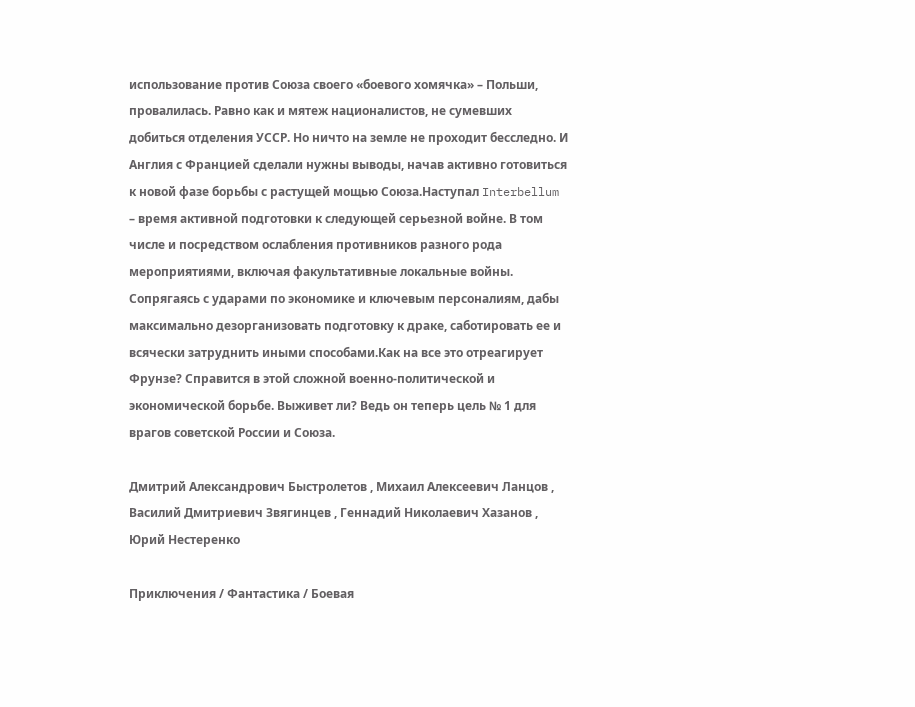использование против Союза своего «боевого хомячка» – Польши, провалилась. Равно как и мятеж националистов, не сумевших добиться отделения УССР. Но ничто на земле не проходит бесследно. И Англия с Францией сделали нужны выводы, начав активно готовиться к новой фазе борьбы с растущей мощью Союза.Наступал Interbellum – время активной подготовки к следующей серьезной войне. В том числе и посредством ослабления противников разного рода мероприятиями, включая факультативные локальные войны. Сопрягаясь с ударами по экономике и ключевым персоналиям, дабы максимально дезорганизовать подготовку к драке, саботировать ее и всячески затруднить иными способами.Как на все это отреагирует Фрунзе? Справится в этой сложной военно-политической и экономической борьбе. Выживет ли? Ведь он теперь цель № 1 для врагов советской России и Союза.

Дмитрий Александрович Быстролетов , Михаил Алексеевич Ланцов , Василий Дмитриевич Звягинцев , Геннадий Николаевич Хазанов , Юрий Нестеренко

Приключения / Фантастика / Боевая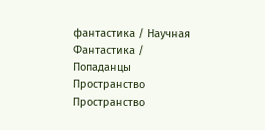фантастика / Научная Фантастика / Попаданцы
Пространство
Пространство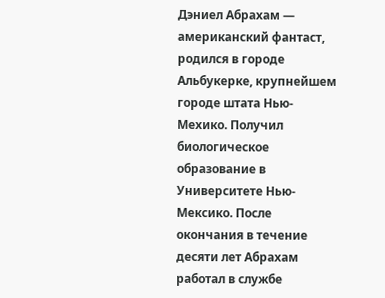Дэниел Абрахам — американский фантаст, родился в городе Альбукерке, крупнейшем городе штата Нью-Мехико. Получил биологическое образование в Университете Нью-Мексико. После окончания в течение десяти лет Абрахам работал в службе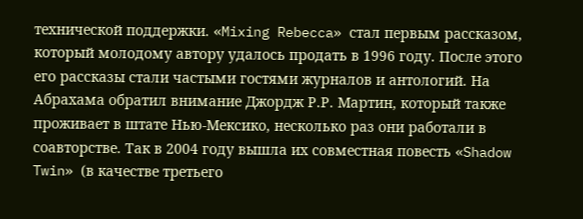технической поддержки. «Mixing Rebecca» стал первым рассказом, который молодому автору удалось продать в 1996 году. После этого его рассказы стали частыми гостями журналов и антологий. На Абрахама обратил внимание Джордж Р.Р. Мартин, который также проживает в штате Нью-Мексико, несколько раз они работали в соавторстве. Так в 2004 году вышла их совместная повесть «Shadow Twin» (в качестве третьего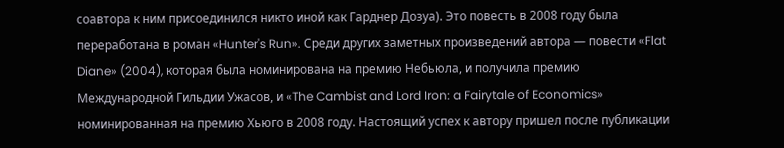соавтора к ним присоединился никто иной как Гарднер Дозуа). Это повесть в 2008 году была переработана в роман «Hunter's Run». Среди других заметных произведений автора — повести «Flat Diane» (2004), которая была номинирована на премию Небьюла, и получила премию Международной Гильдии Ужасов, и «The Cambist and Lord Iron: a Fairytale of Economics» номинированная на премию Хьюго в 2008 году. Настоящий успех к автору пришел после публикации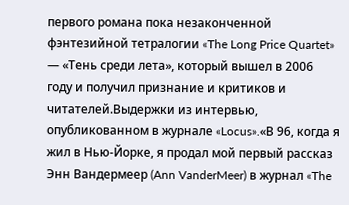первого романа пока незаконченной фэнтезийной тетралогии «The Long Price Quartet» — «Тень среди лета», который вышел в 2006 году и получил признание и критиков и читателей.Выдержки из интервью, опубликованном в журнале «Locus».«В 96, когда я жил в Нью-Йорке, я продал мой первый рассказ Энн Вандермеер (Ann VanderMeer) в журнал «The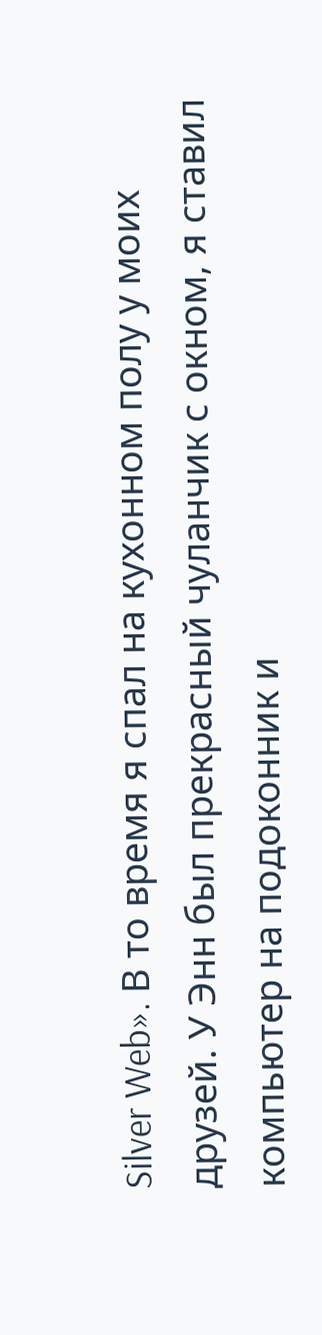Silver Web». В то время я спал на кухонном полу у моих друзей. У Энн был прекрасный чуланчик с окном, я ставил компьютер на подоконник и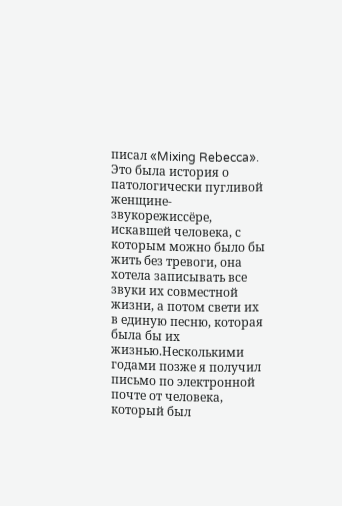писал «Mixing Rebecca». Это была история о патологически пугливой женщине-звукорежиссёре, искавшей человека, с которым можно было бы жить без тревоги, она хотела записывать все звуки их совместной жизни, а потом свети их в единую песню, которая была бы их жизнью.Несколькими годами позже я получил письмо по электронной почте от человека, который был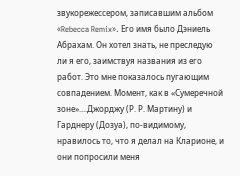звукорежессером, записавшим альбом «Rebecca Remix». Его имя было Дэниель Абрахам. Он хотел знать, не преследую ли я его, заимствуя названия из его работ. Это мне показалось пугающим совпадением. Момент, как в «Сумеречной зоне»....Джорджу (Р. Р. Мартину) и Гарднеру (Дозуа), по-видимому, нравилось то, что я делал на Кларионе, и они попросили меня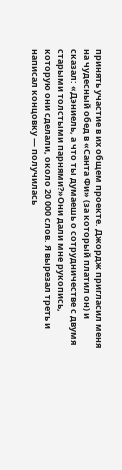принять участие в их общем проекте. Джордж пригласил меня на чудесный обед в «Санта Фи» (за который платил он) и сказал: «Дэниель, а что ты думаешь о сотрудничестве с двумя старыми толстыми парнями?»Они дали мне рукопись, которую они сделали, около 20 000 слов. Я вырезал треть и написал концовку — получилась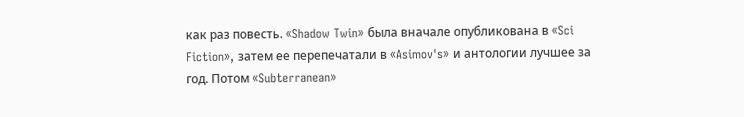как раз повесть. «Shadow Twin» была вначале опубликована в «Sci Fiction», затем ее перепечатали в «Asimov's» и антологии лучшее за год. Потом «Subterranean»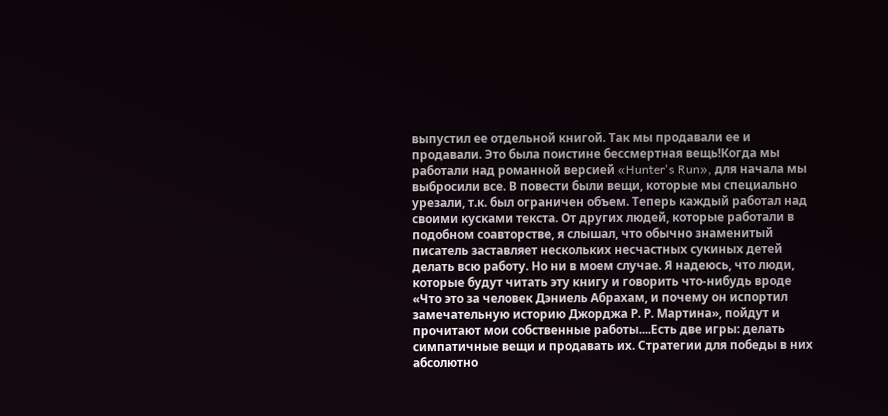выпустил ее отдельной книгой. Так мы продавали ее и продавали. Это была поистине бессмертная вещь!Когда мы работали над романной версией «Hunter's Run», для начала мы выбросили все. В повести были вещи, которые мы специально урезали, т.к. был ограничен объем. Теперь каждый работал над своими кусками текста. От других людей, которые работали в подобном соавторстве, я слышал, что обычно знаменитый писатель заставляет нескольких несчастных сукиных детей делать всю работу. Но ни в моем случае. Я надеюсь, что люди, которые будут читать эту книгу и говорить что-нибудь вроде «Что это за человек Дэниель Абрахам, и почему он испортил замечательную историю Джорджа Р. Р. Мартина», пойдут и прочитают мои собственные работы....Есть две игры: делать симпатичные вещи и продавать их. Стратегии для победы в них абсолютно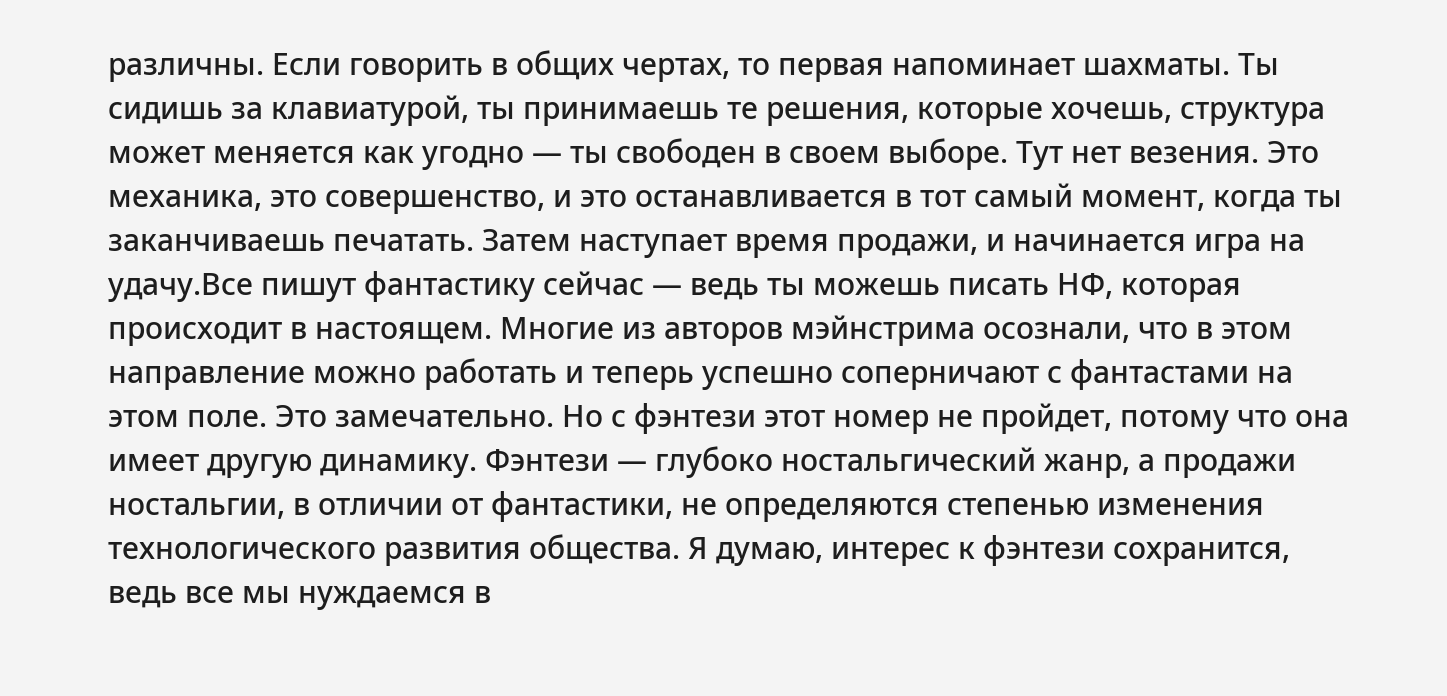различны. Если говорить в общих чертах, то первая напоминает шахматы. Ты сидишь за клавиатурой, ты принимаешь те решения, которые хочешь, структура может меняется как угодно — ты свободен в своем выборе. Тут нет везения. Это механика, это совершенство, и это останавливается в тот самый момент, когда ты заканчиваешь печатать. Затем наступает время продажи, и начинается игра на удачу.Все пишут фантастику сейчас — ведь ты можешь писать НФ, которая происходит в настоящем. Многие из авторов мэйнстрима осознали, что в этом направление можно работать и теперь успешно соперничают с фантастами на этом поле. Это замечательно. Но с фэнтези этот номер не пройдет, потому что она имеет другую динамику. Фэнтези — глубоко ностальгический жанр, а продажи ностальгии, в отличии от фантастики, не определяются степенью изменения технологического развития общества. Я думаю, интерес к фэнтези сохранится, ведь все мы нуждаемся в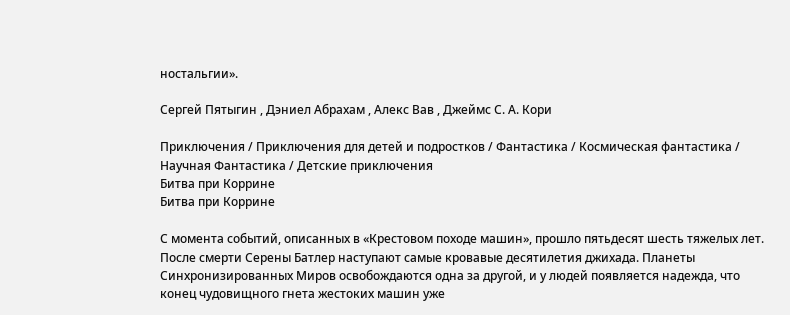ностальгии».

Сергей Пятыгин , Дэниел Абрахам , Алекс Вав , Джеймс С. А. Кори

Приключения / Приключения для детей и подростков / Фантастика / Космическая фантастика / Научная Фантастика / Детские приключения
Битва при Коррине
Битва при Коррине

С момента событий, описанных в «Крестовом походе машин», прошло пятьдесят шесть тяжелых лет. После смерти Серены Батлер наступают самые кровавые десятилетия джихада. Планеты Синхронизированных Миров освобождаются одна за другой, и у людей появляется надежда, что конец чудовищного гнета жестоких машин уже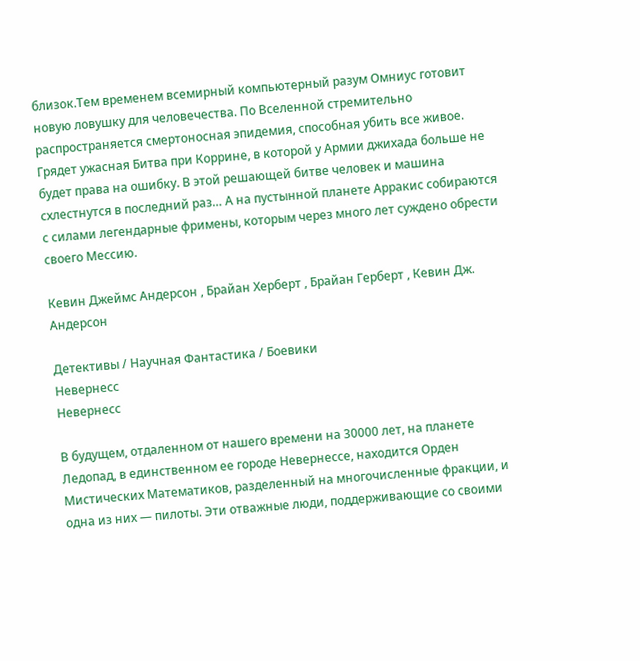близок.Тем временем всемирный компьютерный разум Омниус готовит новую ловушку для человечества. По Вселенной стремительно распространяется смертоносная эпидемия, способная убить все живое. Грядет ужасная Битва при Коррине, в которой у Армии джихада больше не будет права на ошибку. В этой решающей битве человек и машина схлестнутся в последний раз… А на пустынной планете Арракис собираются с силами легендарные фримены, которым через много лет суждено обрести своего Мессию.

Кевин Джеймс Андерсон , Брайан Херберт , Брайан Герберт , Кевин Дж. Андерсон

Детективы / Научная Фантастика / Боевики
Невернесс
Невернесс

В будущем, отдаленном от нашего времени на 30000 лет, на планете Ледопад, в единственном ее городе Невернессе, находится Орден Мистических Математиков, разделенный на многочисленные фракции, и одна из них — пилоты. Эти отважные люди, поддерживающие со своими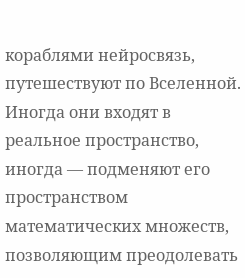кораблями нейросвязь, путешествуют по Вселенной. Иногда они входят в реальное пространство, иногда — подменяют его пространством математических множеств, позволяющим преодолевать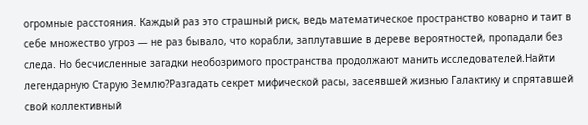огромные расстояния. Каждый раз это страшный риск, ведь математическое пространство коварно и таит в себе множество угроз — не раз бывало, что корабли, заплутавшие в дереве вероятностей, пропадали без следа. Но бесчисленные загадки необозримого пространства продолжают манить исследователей.Найти легендарную Старую Землю?Разгадать секрет мифической расы, засеявшей жизнью Галактику и спрятавшей свой коллективный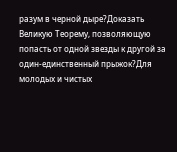разум в черной дыре?Доказать Великую Теорему, позволяющую попасть от одной звезды к другой за один-единственный прыжок?Для молодых и чистых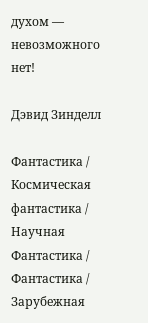духом — невозможного нет!

Дэвид Зинделл

Фантастика / Космическая фантастика / Научная Фантастика / Фантастика / Зарубежная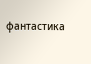фантастика